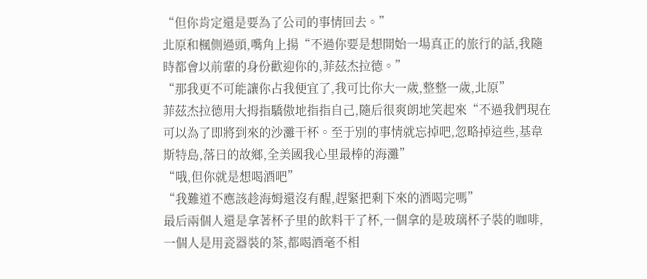“但你肯定還是要為了公司的事情回去。”
北原和楓側過頭,嘴角上揚“不過你要是想開始一場真正的旅行的話,我隨時都會以前輩的身份歡迎你的,菲茲杰拉德。”
“那我更不可能讓你占我便宜了,我可比你大一歲,整整一歲,北原”
菲茲杰拉德用大拇指驕傲地指指自己,隨后很爽朗地笑起來“不過我們現在可以為了即將到來的沙灘干杯。至于別的事情就忘掉吧,忽略掉這些,基韋斯特島,落日的故鄉,全美國我心里最棒的海灘”
“哦,但你就是想喝酒吧”
“我難道不應該趁海姆還沒有醒,趕緊把剩下來的酒喝完嗎”
最后兩個人還是拿著杯子里的飲料干了杯,一個拿的是玻璃杯子裝的咖啡,一個人是用瓷器裝的茶,都喝酒毫不相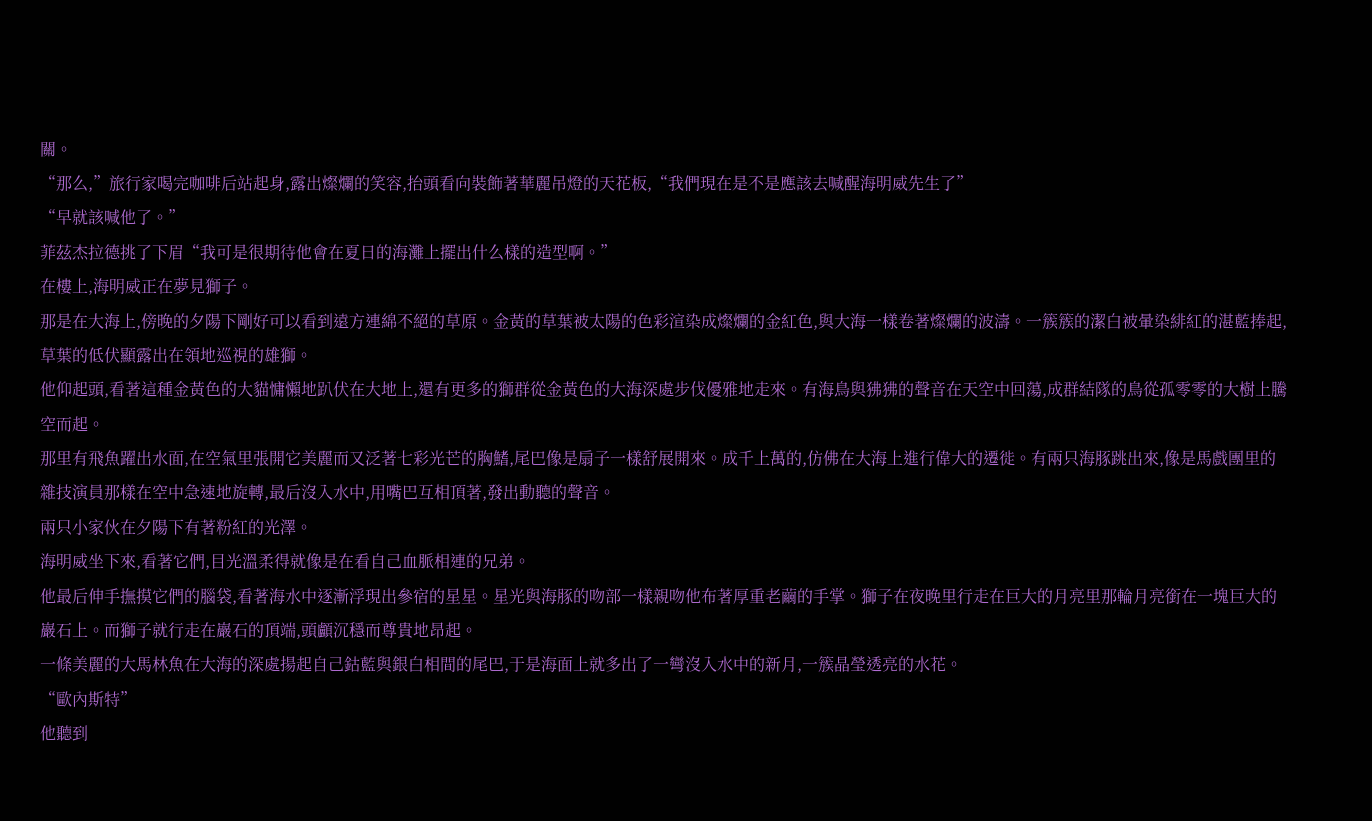關。
“那么,”旅行家喝完咖啡后站起身,露出燦爛的笑容,抬頭看向裝飾著華麗吊燈的天花板,“我們現在是不是應該去喊醒海明威先生了”
“早就該喊他了。”
菲茲杰拉德挑了下眉“我可是很期待他會在夏日的海灘上擺出什么樣的造型啊。”
在樓上,海明威正在夢見獅子。
那是在大海上,傍晚的夕陽下剛好可以看到遠方連綿不絕的草原。金黃的草葉被太陽的色彩渲染成燦爛的金紅色,與大海一樣卷著燦爛的波濤。一簇簇的潔白被暈染緋紅的湛藍捧起,草葉的低伏顯露出在領地巡視的雄獅。
他仰起頭,看著這種金黃色的大貓慵懶地趴伏在大地上,還有更多的獅群從金黃色的大海深處步伐優雅地走來。有海鳥與狒狒的聲音在天空中回蕩,成群結隊的鳥從孤零零的大樹上騰空而起。
那里有飛魚躍出水面,在空氣里張開它美麗而又泛著七彩光芒的胸鰭,尾巴像是扇子一樣舒展開來。成千上萬的,仿佛在大海上進行偉大的遷徙。有兩只海豚跳出來,像是馬戲團里的雜技演員那樣在空中急速地旋轉,最后沒入水中,用嘴巴互相頂著,發出動聽的聲音。
兩只小家伙在夕陽下有著粉紅的光澤。
海明威坐下來,看著它們,目光溫柔得就像是在看自己血脈相連的兄弟。
他最后伸手撫摸它們的腦袋,看著海水中逐漸浮現出參宿的星星。星光與海豚的吻部一樣親吻他布著厚重老繭的手掌。獅子在夜晚里行走在巨大的月亮里那輪月亮銜在一塊巨大的巖石上。而獅子就行走在巖石的頂端,頭顱沉穩而尊貴地昂起。
一條美麗的大馬林魚在大海的深處揚起自己鈷藍與銀白相間的尾巴,于是海面上就多出了一彎沒入水中的新月,一簇晶瑩透亮的水花。
“歐內斯特”
他聽到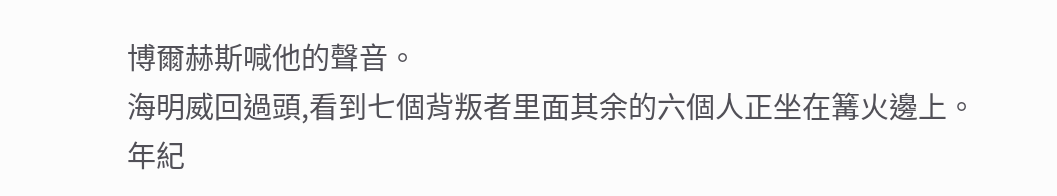博爾赫斯喊他的聲音。
海明威回過頭,看到七個背叛者里面其余的六個人正坐在篝火邊上。
年紀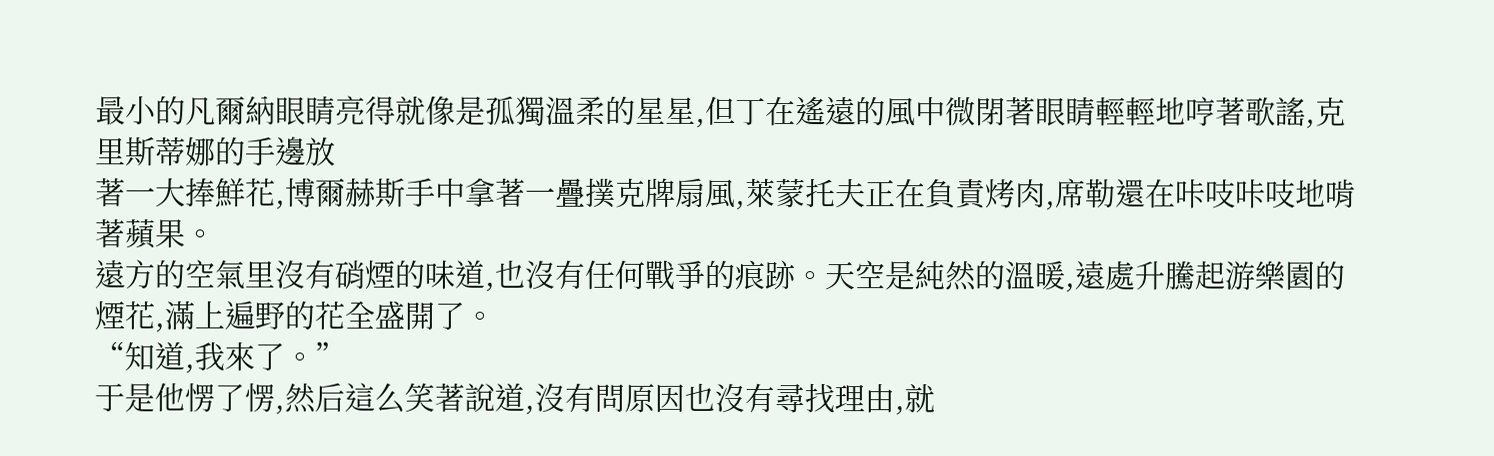最小的凡爾納眼睛亮得就像是孤獨溫柔的星星,但丁在遙遠的風中微閉著眼睛輕輕地哼著歌謠,克里斯蒂娜的手邊放
著一大捧鮮花,博爾赫斯手中拿著一疊撲克牌扇風,萊蒙托夫正在負責烤肉,席勒還在咔吱咔吱地啃著蘋果。
遠方的空氣里沒有硝煙的味道,也沒有任何戰爭的痕跡。天空是純然的溫暖,遠處升騰起游樂園的煙花,滿上遍野的花全盛開了。
“知道,我來了。”
于是他愣了愣,然后這么笑著說道,沒有問原因也沒有尋找理由,就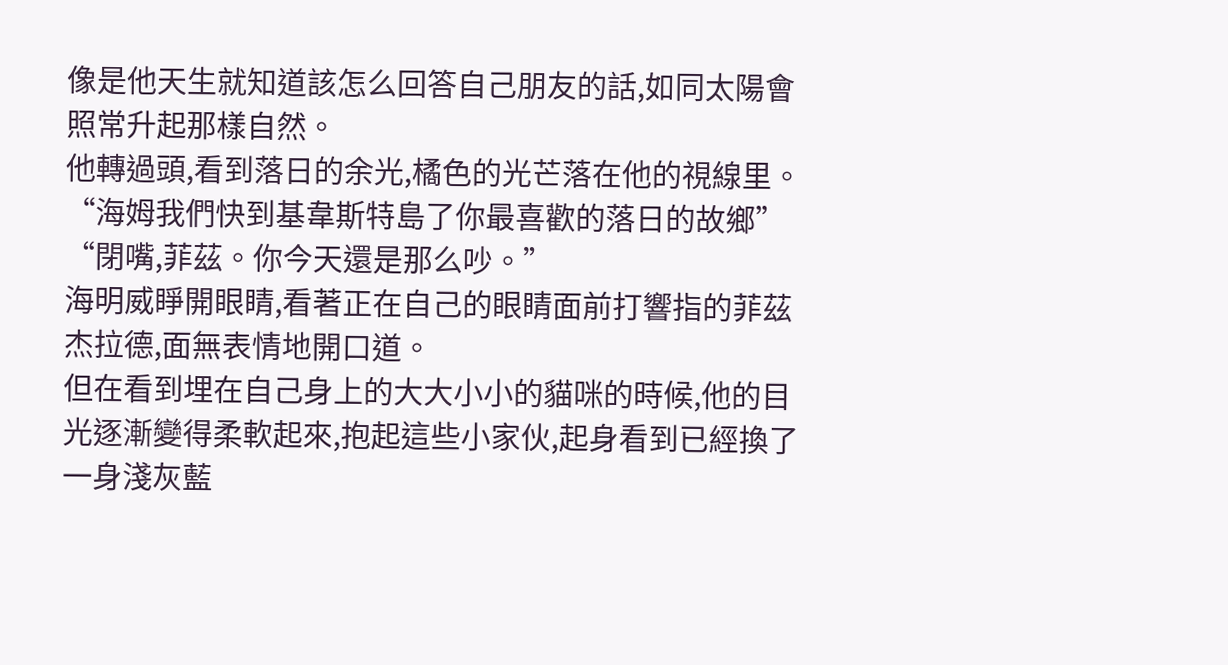像是他天生就知道該怎么回答自己朋友的話,如同太陽會照常升起那樣自然。
他轉過頭,看到落日的余光,橘色的光芒落在他的視線里。
“海姆我們快到基韋斯特島了你最喜歡的落日的故鄉”
“閉嘴,菲茲。你今天還是那么吵。”
海明威睜開眼睛,看著正在自己的眼睛面前打響指的菲茲杰拉德,面無表情地開口道。
但在看到埋在自己身上的大大小小的貓咪的時候,他的目光逐漸變得柔軟起來,抱起這些小家伙,起身看到已經換了一身淺灰藍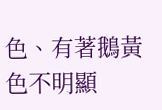色、有著鵝黃色不明顯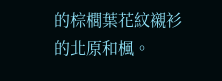的棕櫚葉花紋襯衫的北原和楓。